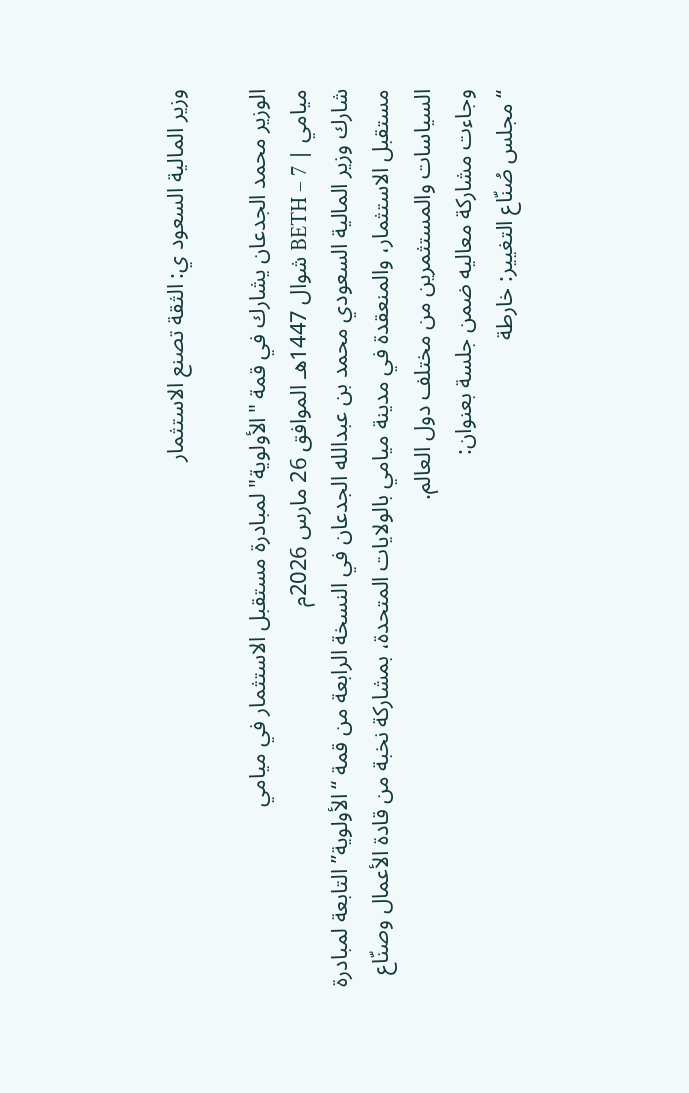وزير المالية السعود ي: الثقة تصنع الاستثمار

الوزير محمد الجدعان يشارك في قمة "الأولوية" لمبادرة مستقبل الاستثمار في ميامي
ميامي | BETH – 7 شوال 1447هـ الموافق 26 مارس 2026م
شارك وزير المالية السعودي محمد بن عبدالله الجدعان في النسخة الرابعة من قمة “الأولوية” التابعة لمبادرة مستقبل الاستثمار، والمنعقدة في مدينة ميامي بالولايات المتحدة، بمشاركة نخبة من قادة الأعمال وصنّاع السياسات والمستثمرين من مختلف دول العالم.
وجاءت مشاركة معاليه ضمن جلسة بعنوان:
“مجلس صُنّاع التغيير: خارطة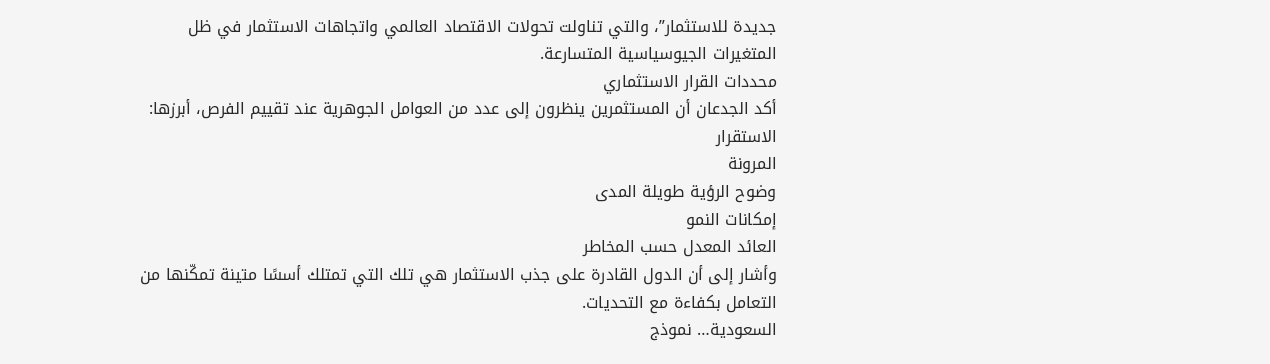جديدة للاستثمار”، والتي تناولت تحولات الاقتصاد العالمي واتجاهات الاستثمار في ظل المتغيرات الجيوسياسية المتسارعة.
محددات القرار الاستثماري
أكد الجدعان أن المستثمرين ينظرون إلى عدد من العوامل الجوهرية عند تقييم الفرص، أبرزها:
الاستقرار
المرونة
وضوح الرؤية طويلة المدى
إمكانات النمو
العائد المعدل حسب المخاطر
وأشار إلى أن الدول القادرة على جذب الاستثمار هي تلك التي تمتلك أسسًا متينة تمكّنها من التعامل بكفاءة مع التحديات.
السعودية… نموذج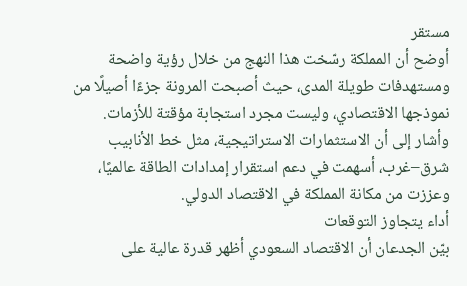مستقر
أوضح أن المملكة رسّخت هذا النهج من خلال رؤية واضحة ومستهدفات طويلة المدى، حيث أصبحت المرونة جزءًا أصيلًا من نموذجها الاقتصادي، وليست مجرد استجابة مؤقتة للأزمات.
وأشار إلى أن الاستثمارات الاستراتيجية، مثل خط الأنابيب شرق–غرب، أسهمت في دعم استقرار إمدادات الطاقة عالميًا، وعززت من مكانة المملكة في الاقتصاد الدولي.
أداء يتجاوز التوقعات
بيّن الجدعان أن الاقتصاد السعودي أظهر قدرة عالية على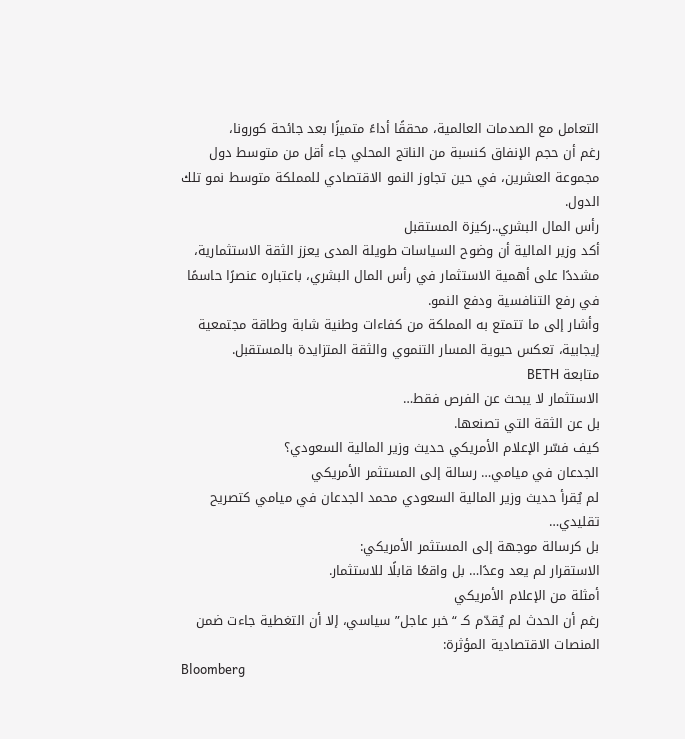التعامل مع الصدمات العالمية، محققًا أداءً متميزًا بعد جائحة كورونا،
رغم أن حجم الإنفاق كنسبة من الناتج المحلي جاء أقل من متوسط دول مجموعة العشرين، في حين تجاوز النمو الاقتصادي للمملكة متوسط نمو تلك الدول.
رأس المال البشري..ركيزة المستقبل
أكد وزير المالية أن وضوح السياسات طويلة المدى يعزز الثقة الاستثمارية، مشددًا على أهمية الاستثمار في رأس المال البشري، باعتباره عنصرًا حاسمًا في رفع التنافسية ودفع النمو.
وأشار إلى ما تتمتع به المملكة من كفاءات وطنية شابة وطاقة مجتمعية إيجابية، تعكس حيوية المسار التنموي والثقة المتزايدة بالمستقبل.
متابعة BETH
الاستثمار لا يبحث عن الفرص فقط…
بل عن الثقة التي تصنعها.
كيف فسّر الإعلام الأمريكي حديث وزير المالية السعودي؟
الجدعان في ميامي… رسالة إلى المستثمر الأمريكي
لم يُقرأ حديث وزير المالية السعودي محمد الجدعان في ميامي كتصريح تقليدي…
بل كرسالة موجهة إلى المستثمر الأمريكي:
الاستقرار لم يعد وعدًا… بل واقعًا قابلًا للاستثمار.
أمثلة من الإعلام الأمريكي
رغم أن الحدث لم يُقدّم كـ “خبر عاجل” سياسي، إلا أن التغطية جاءت ضمن المنصات الاقتصادية المؤثرة:
Bloomberg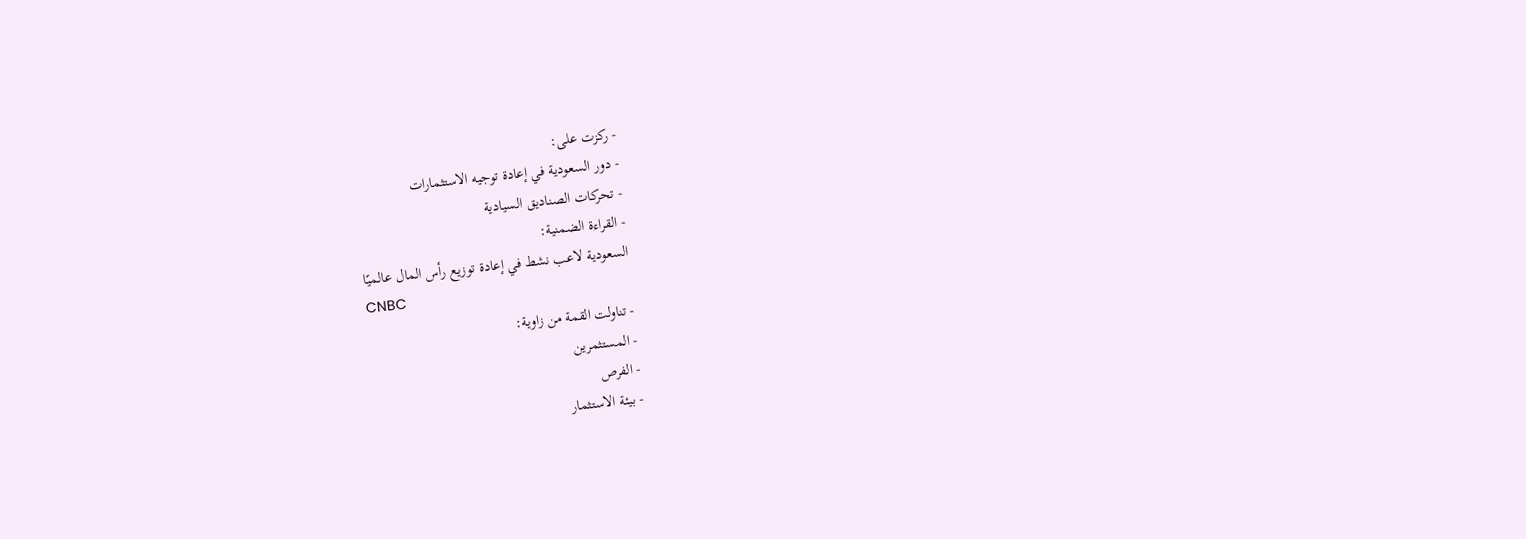- ركزت على:
- دور السعودية في إعادة توجيه الاستثمارات
- تحركات الصناديق السيادية
- القراءة الضمنية:
السعودية لاعب نشط في إعادة توزيع رأس المال عالميًا
CNBC
- تناولت القمة من زاوية:
- المستثمرين
- الفرص
- بيئة الاستثمار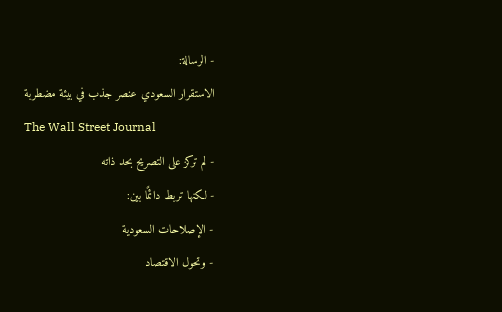- الرسالة:
الاستقرار السعودي عنصر جذب في بيئة مضطربة
The Wall Street Journal
- لم تركز على التصريح بحد ذاته
- لكنها تربط دائمًا بين:
- الإصلاحات السعودية
- وتحول الاقتصاد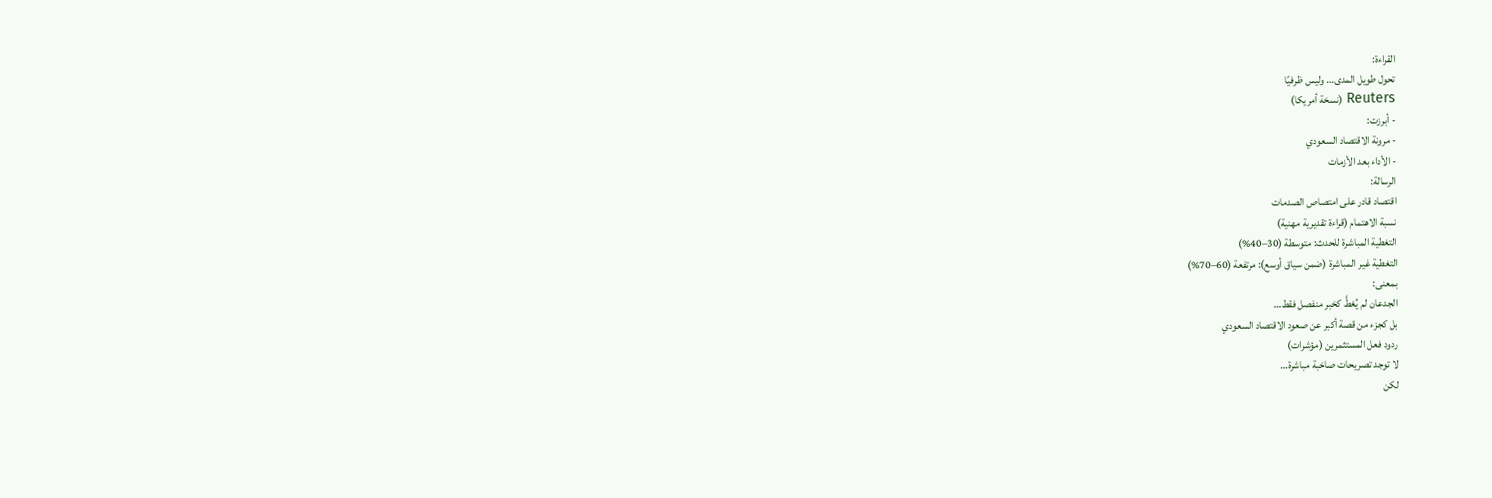القراءة:
تحول طويل المدى… وليس ظرفيًا
Reuters (نسخة أمريكا)
- أبرزت:
- مرونة الاقتصاد السعودي
- الأداء بعد الأزمات
الرسالة:
اقتصاد قادر على امتصاص الصدمات
نسبة الاهتمام (قراءة تقديرية مهنية)
التغطية المباشرة للحدث: متوسطة (30–40%)
التغطية غير المباشرة (ضمن سياق أوسع): مرتفعة (60–70%)
بمعنى:
الجدعان لم يُغطَّ كخبر منفصل فقط…
بل كجزء من قصة أكبر عن صعود الاقتصاد السعودي
ردود فعل المستثمرين (مؤشرات)
لا توجد تصريحات صاخبة مباشرة…
لكن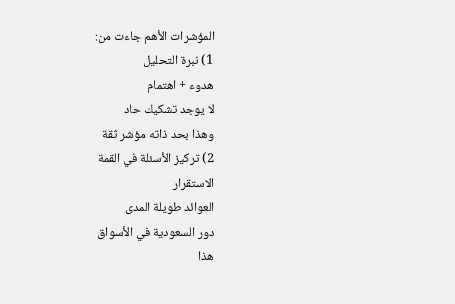المؤشرات الأهم جاءت من:
1) نبرة التحليل
هدوء + اهتمام
لا يوجد تشكيك حاد
وهذا بحد ذاته مؤشر ثقة
2) تركيز الأسئلة في القمة
الاستقرار
العوائد طويلة المدى
دور السعودية في الأسواق
هذا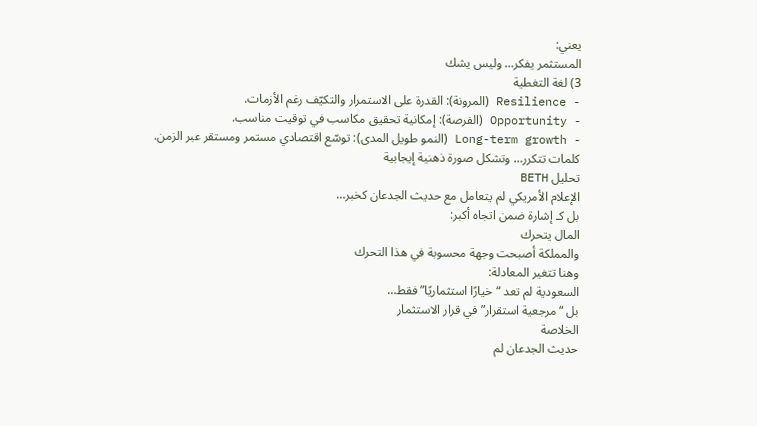يعني:
المستثمر يفكر… وليس يشك
3) لغة التغطية
- Resilience (المرونة): القدرة على الاستمرار والتكيّف رغم الأزمات.
- Opportunity (الفرصة): إمكانية تحقيق مكاسب في توقيت مناسب.
- Long-term growth (النمو طويل المدى): توسّع اقتصادي مستمر ومستقر عبر الزمن.
كلمات تتكرر… وتشكل صورة ذهنية إيجابية
تحليل BETH
الإعلام الأمريكي لم يتعامل مع حديث الجدعان كخبر…
بل كـ إشارة ضمن اتجاه أكبر:
المال يتحرك
والمملكة أصبحت وجهة محسوبة في هذا التحرك
وهنا تتغير المعادلة:
السعودية لم تعد “خيارًا استثماريًا” فقط…
بل “مرجعية استقرار” في قرار الاستثمار
الخلاصة
حديث الجدعان لم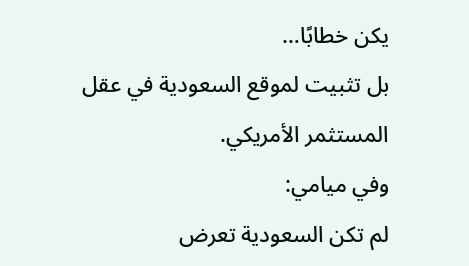يكن خطابًا…
بل تثبيت لموقع السعودية في عقل المستثمر الأمريكي.
وفي ميامي:
لم تكن السعودية تعرض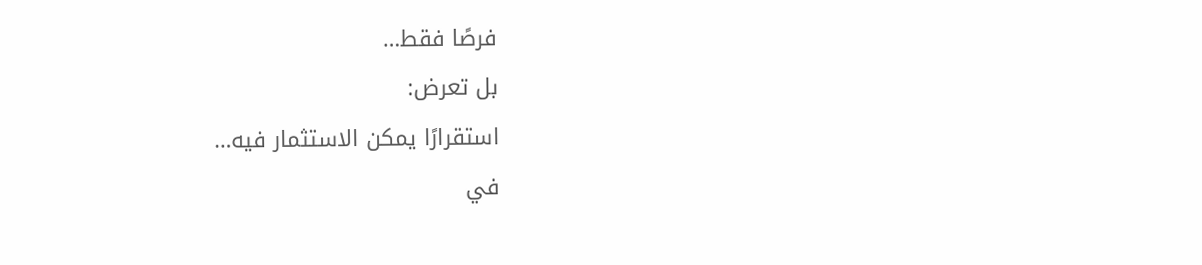فرصًا فقط…
بل تعرض:
استقرارًا يمكن الاستثمار فيه…
في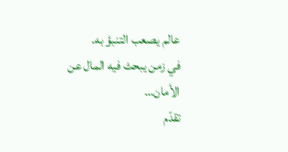عالم يصعب التنبؤ به.
في زمن يبحث فيه المال عن الأمان…
تقدّم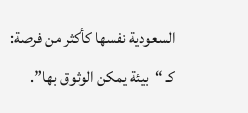السعودية نفسها كأكثر من فرصة:
كـ “بيئة يمكن الوثوق بها”.